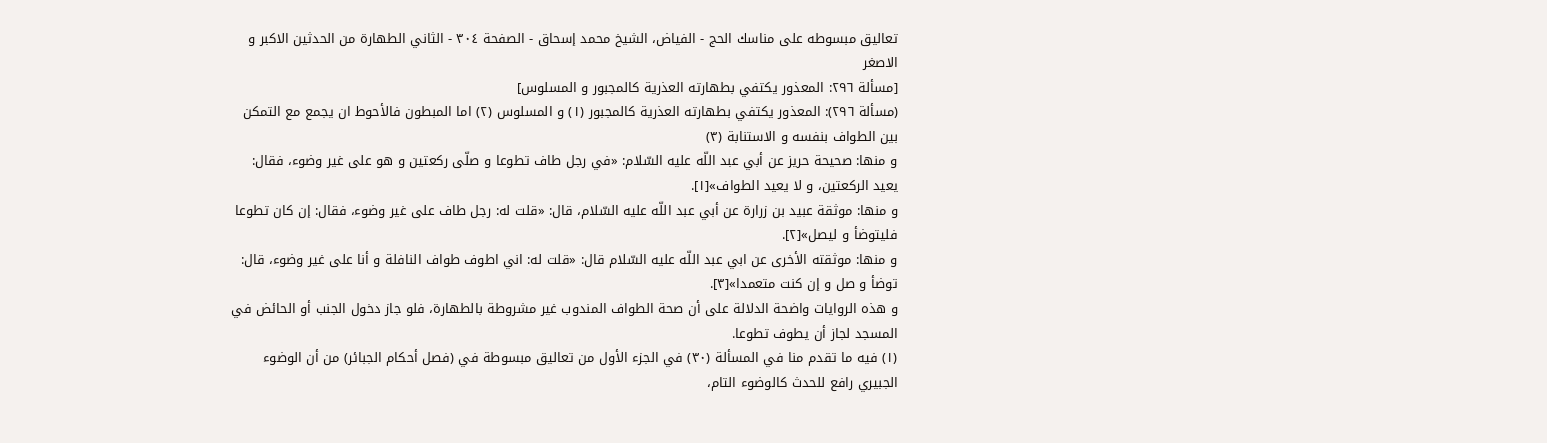تعاليق مبسوطه على مناسك الحج - الفياض، الشيخ محمد إسحاق - الصفحة ٣٠٤ - الثاني الطهارة من الحدثين الاكبر و الاصغر
[مسألة ٢٩٦: المعذور يكتفي بطهارته العذرية كالمجبور و المسلوس]
(مسألة ٢٩٦): المعذور يكتفي بطهارته العذرية كالمجبور (١) و المسلوس (٢) اما المبطون فالأحوط ان يجمع مع التمكن بين الطواف بنفسه و الاستنابة (٣)
و منها: صحيحة حريز عن أبي عبد اللّه عليه السّلام: «في رجل طاف تطوعا و صلّى ركعتين و هو على غير وضوء، فقال: يعيد الركعتين، و لا يعيد الطواف»[١].
و منها: موثقة عبيد بن زرارة عن أبي عبد اللّه عليه السّلام، قال: «قلت له: رجل طاف على غير وضوء، فقال: إن كان تطوعا فليتوضأ و ليصل»[٢].
و منها: موثقته الأخرى عن ابي عبد اللّه عليه السّلام قال: «قلت له: اني اطوف طواف النافلة و أنا على غير وضوء، قال: توضأ و صل و إن كنت متعمدا»[٣].
و هذه الروايات واضحة الدلالة على أن صحة الطواف المندوب غير مشروطة بالطهارة، فلو جاز دخول الجنب أو الحائض في المسجد لجاز أن يطوف تطوعا.
(١) فيه ما تقدم منا في المسألة (٣٠) في الجزء الأول من تعاليق مبسوطة في (فصل أحكام الجبائر) من أن الوضوء الجبيري رافع للحدث كالوضوء التام،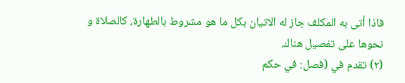فاذا أتى به المكلف جاز له الاتيان بكل ما هو مشروط بالطهارة، كالصلاة و نحوها على تفصيل هناك.
(٢) تقدم في (فصل: في حكم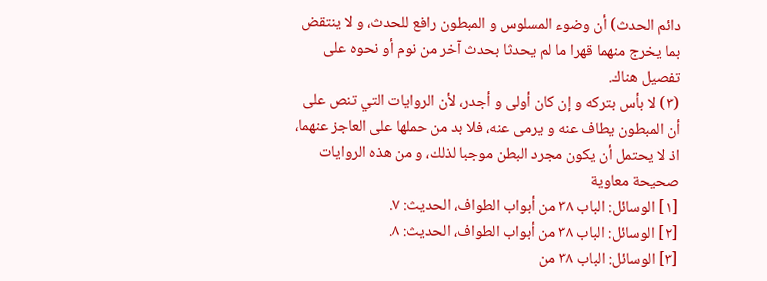دائم الحدث) أن وضوء المسلوس و المبطون رافع للحدث، و لا ينتقض بما يخرج منهما قهرا ما لم يحدثا بحدث آخر من نوم أو نحوه على تفصيل هناك.
(٣) لا بأس بتركه و إن كان أولى و أجدر، لأن الروايات التي تنص على أن المبطون يطاف عنه و يرمى عنه، فلا بد من حملها على العاجز عنهما، اذ لا يحتمل أن يكون مجرد البطن موجبا لذلك، و من هذه الروايات صحيحة معاوية
[١] الوسائل: الباب ٣٨ من أبواب الطواف، الحديث: ٧.
[٢] الوسائل: الباب ٣٨ من أبواب الطواف، الحديث: ٨.
[٣] الوسائل: الباب ٣٨ من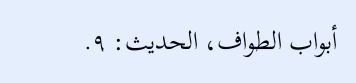أبواب الطواف، الحديث: ٩.